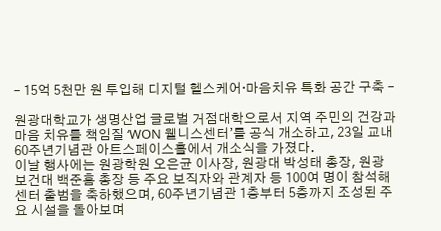– 15억 5천만 원 투입해 디지털 헬스케어·마음치유 특화 공간 구축 –

원광대학교가 생명산업 글로벌 거점대학으로서 지역 주민의 건강과 마음 치유를 책임질 ‘WON 웰니스센터’를 공식 개소하고, 23일 교내 60주년기념관 아트스페이스홀에서 개소식을 가졌다.
이날 행사에는 원광학원 오은균 이사장, 원광대 박성태 총장, 원광보건대 백준흠 총장 등 주요 보직자와 관계자 등 100여 명이 참석해 센터 출범을 축하했으며, 60주년기념관 1층부터 5층까지 조성된 주요 시설을 돌아보며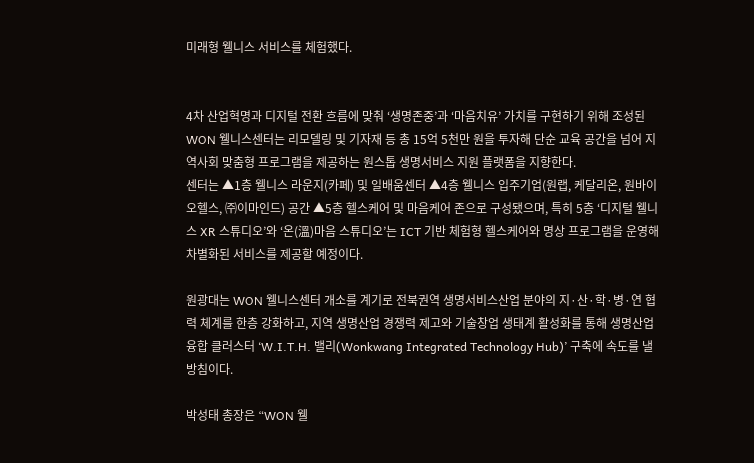미래형 웰니스 서비스를 체험했다.


4차 산업혁명과 디지털 전환 흐름에 맞춰 ‘생명존중’과 ‘마음치유’ 가치를 구현하기 위해 조성된 WON 웰니스센터는 리모델링 및 기자재 등 총 15억 5천만 원을 투자해 단순 교육 공간을 넘어 지역사회 맞춤형 프로그램을 제공하는 원스톱 생명서비스 지원 플랫폼을 지향한다.
센터는 ▲1층 웰니스 라운지(카페) 및 일배움센터 ▲4층 웰니스 입주기업(원랩, 케달리온, 원바이오헬스, ㈜이마인드) 공간 ▲5층 헬스케어 및 마음케어 존으로 구성됐으며, 특히 5층 ‘디지털 웰니스 XR 스튜디오’와 ‘온(溫)마음 스튜디오’는 ICT 기반 체험형 헬스케어와 명상 프로그램을 운영해 차별화된 서비스를 제공할 예정이다.

원광대는 WON 웰니스센터 개소를 계기로 전북권역 생명서비스산업 분야의 지·산·학·병·연 협력 체계를 한층 강화하고, 지역 생명산업 경쟁력 제고와 기술창업 생태계 활성화를 통해 생명산업 융합 클러스터 ‘W.I.T.H. 밸리(Wonkwang Integrated Technology Hub)’ 구축에 속도를 낼 방침이다.

박성태 총장은 “WON 웰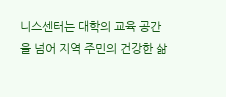니스센터는 대학의 교육 공간을 넘어 지역 주민의 건강한 삶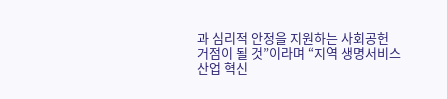과 심리적 안정을 지원하는 사회공헌 거점이 될 것”이라며 “지역 생명서비스산업 혁신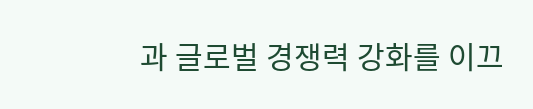과 글로벌 경쟁력 강화를 이끄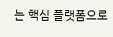는 핵심 플랫폼으로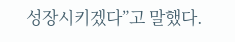성장시키겠다”고 말했다.